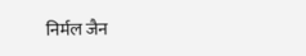निर्मल जैन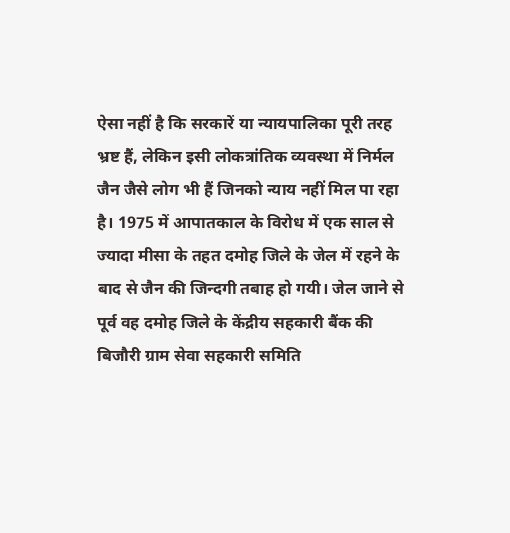ऐसा नहीं है कि सरकारें या न्यायपालिका पूरी तरह भ्रष्ट हैं, लेकिन इसी लोकत्रांतिक व्यवस्था में निर्मल जैन जैसे लोग भी हैं जिनको न्याय नहीं मिल पा रहा है। 1975 में आपातकाल के विरोध में एक साल से ज्यादा मीसा के तहत दमोह जिले के जेल में रहने के बाद से जैन की जिन्दगी तबाह हो गयी। जेल जाने से पूर्व वह दमोह जिले के केंद्रीय सहकारी बैंक की बिजौरी ग्राम सेवा सहकारी समिति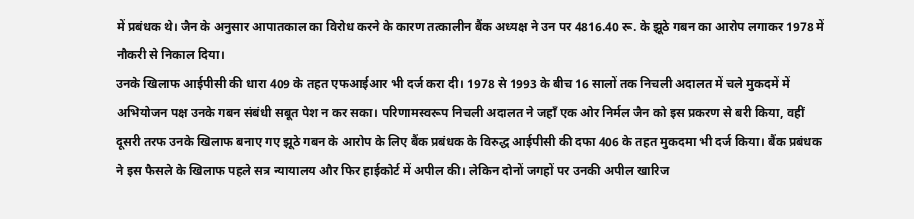में प्रबंधक थे। जैन के अनुसार आपातकाल का विरोध करने के कारण तत्कालीन बैंक अध्यक्ष ने उन पर 4816.40 रू. के झूठे गबन का आरोप लगाकर 1978 में नौकरी से निकाल दिया।
उनके खिलाफ आईपीसी की धारा 409 के तहत एफआईआर भी दर्ज करा दी। 1978 से 1993 के बीच 16 सालों तक निचली अदालत में चले मुकदमें में अभियोजन पक्ष उनके गबन संबंधी सबूत पेश न कर सका। परिणामस्वरूप निचली अदालत ने जहाँ एक ओर निर्मल जैन को इस प्रकरण से बरी किया, वहीं दूसरी तरफ उनके खिलाफ बनाए गए झूठे गबन के आरोप के लिए बैंक प्रबंधक के विरुद्ध आईपीसी की दफा 406 के तहत मुकदमा भी दर्ज किया। बैंक प्रबंधक ने इस फैसले के खिलाफ पहले सत्र न्यायालय और फिर हाईकोर्ट में अपील की। लेकिन दोनों जगहों पर उनकी अपील खारिज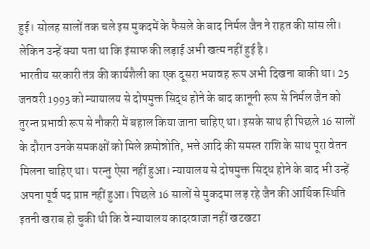हुई। सोलह सालों तक चले इस मुकदमें के फैसले के बाद निर्मल जैन ने राहत की सांस ली। लेकिन उन्हें क्या पता था कि इंसाफ की लड़ाई अभी खत्म नहीं हुई है।
भारतीय सरकारी तंत्र की कार्यशैली का एक दूसरा भयावह रूप अभी दिखना बाकी था। 25 जनवरी 1993 को न्यायालय से दोषमुक्त सिद्ध होने के बाद कानूनी रूप से निर्मल जैन को तुरन्त प्रभावी रूप से नौकरी में बहाल किया जाना चाहिए था। इसके साथ ही पिछले 16 सालों के दौरान उनके समकक्षों को मिले क्रमोन्नोति, भत्ते आदि की समस्त राशि के साथ पूरा वेतन मिलना चाहिए था। परन्तु ऐसा नहीं हुआ। न्यायालय से दोषमुक्त सिद्ध होने के बाद भी उन्हें अपना पूर्व पद प्राप्त नहीं हुआ। पिछले 16 सालों से मुकदमा लड़ रहे जैन की आर्थिक स्थिति इतनी खराब हो चुकी थी कि वे न्यायालय कादरवाजा नहीं खटखटा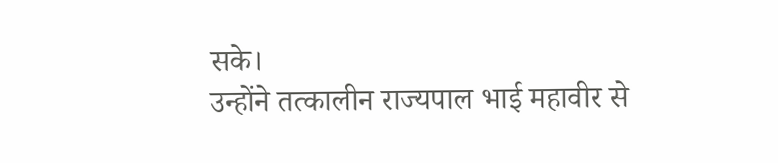सके।
उन्होंने तत्कालीन राज्यपाल भाई महावीर से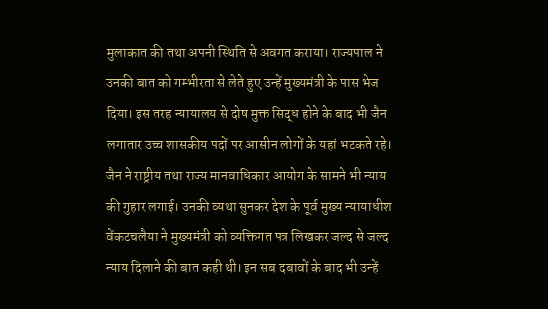मुलाकात की तथा अपनी स्थिति से अवगत कराया। राज्यपाल ने उनकी बात को गम्भीरता से लेते हुए उन्हें मुख्यमंत्री के पास भेज दिया। इस तरह न्यायालय से दोष मुक्त सिद्ध होने के बाद भी जैन लगातार उच्च शासकीय पदों पर आसीन लोगों के यहां भटकते रहे। जैन ने राष्ट्रीय तथा राज्य मानवाधिकार आयोग के सामने भी न्याय की गुहार लगाई। उनकी व्यथा सुनकर देश के पूर्व मुख्य न्यायाधीश वेंकटचलैया ने मुख्यमंत्री को व्यक्तिगत पत्र लिखकर जल्द से जल्द न्याय दिलाने की बात कही थी। इन सब दबावों के बाद भी उन्हें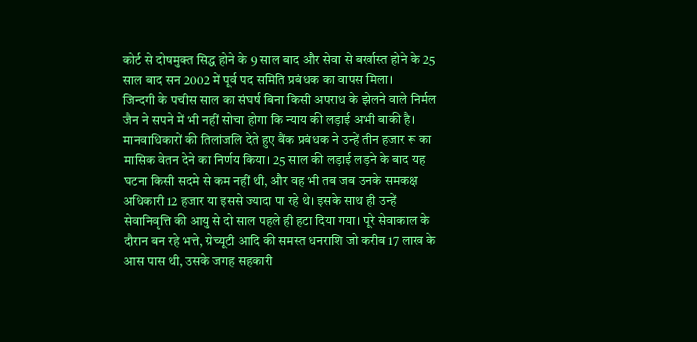कोर्ट से दोषमुक्त सिद्ध होने के 9 साल बाद और सेवा से बर्खास्त होने के 25 साल बाद सन 2002 में पूर्व पद समिति प्रबंधक का वापस मिला।
जिन्दगी के पचीस साल का संघर्ष बिना किसी अपराध के झेलने वाले निर्मल जैन ने सपने में भी नहीं सोचा होगा कि न्याय की लड़ाई अभी बाकी है। मानवाधिकारों की तिलांजलि देते हुए बैंक प्रबंधक ने उन्हें तीन हजार रू का मासिक वेतन देने का निर्णय किया। 25 साल की लड़ाई लड़ने के बाद यह घटना किसी सदमे से कम नहीं थी, और वह भी तब जब उनके समकक्ष अधिकारी 12 हजार या इससे ज्यादा पा रहे थे। इसके साथ ही उन्हें सेवानिवृत्ति की आयु से दो साल पहले ही हटा दिया गया। पूरे सेवाकाल के दौरान बन रहे भत्ते, ग्रेच्यूटी आदि की समस्त धनराशि जो करीब 17 लाख के आस पास थी, उसके जगह सहकारी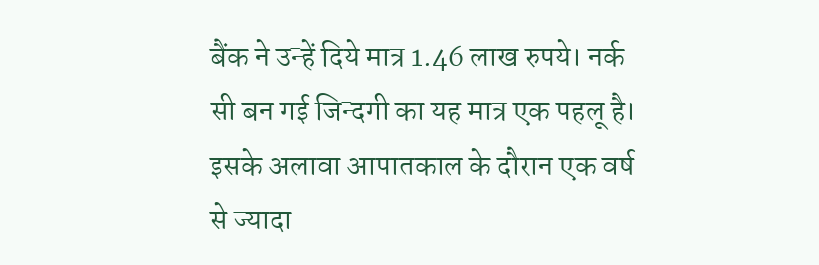बैंक ने उन्हें दिये मात्र 1.46 लाख रुपये। नर्क सी बन गई जिन्दगी का यह मात्र एक पहलू है।
इसके अलावा आपातकाल के दौरान एक वर्ष से ज्यादा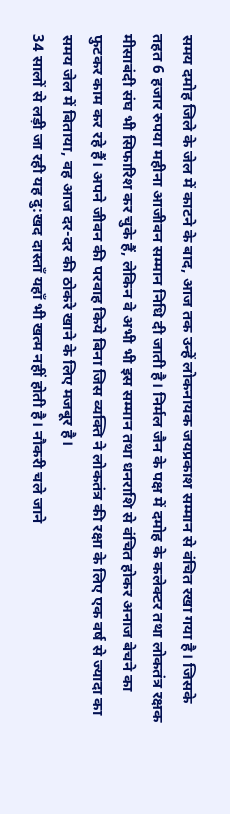समय दमोह जिले के जेल में काटने के बाद, आज तक उन्हें लोकनायक जयप्रकाश सम्मान से वंचित रखा गया है। जिसके तहत 6 हजार रुपया महीना आजीवन सम्मान निधि दी जाती है। निर्मल जैन के पक्ष में दमोह के कलेक्टर तथा लोकतंत्र रक्षक मीसाबंदी संघ भी सिफारिश कर चुके हैं, लेकिन वे अभी भी इस सम्मान तथा धनराशि से वंचित होकर अनाज बेचने का फुटकर काम कर रहे हैं। अपने जीवन की परवाह किये बिना जिस व्यक्ति ने लोकतंत्र की रक्षा के लिए एक वर्ष से ज्यादा का समय जेल में बिताया, वह आज दर-दर की ठोकरे खाने के लिए मजबूर है।
34 सालों से लड़ी जा रही यह दु:खद दास्ताँ यहाँ भी खत्म नहीं होती है। नौकरी चले जाने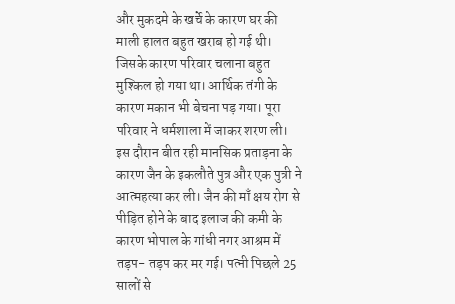और मुकदमे के खर्चे के कारण घर की माली हालत बहुत खराब हो गई थी। जिसके कारण परिवार चलाना बहुत मुश्किल हो गया था। आर्थिक तंगी के कारण मकान भी बेचना पड़ गया। पूरा परिवार ने धर्मशाला में जाकर शरण ली। इस दौरान बीत रही मानसिक प्रताड़ना के कारण जैन के इकलौते पुत्र और एक पुत्री ने आत्महत्या कर ली। जैन की माँ क्षय रोग से पीड़ित होने के बाद इलाज की कमी के कारण भोपाल के गांधी नगर आश्रम में तड़प- तड़प कर मर गई। पत्नी पिछले 25 सालों से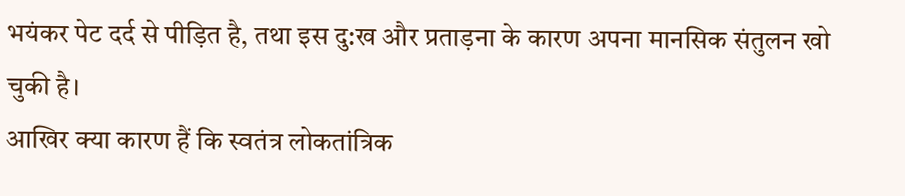भयंकर पेट दर्द से पीड़ित है, तथा इस दु:ख और प्रताड़ना के कारण अपना मानसिक संतुलन खो चुकी है।
आखिर क्या कारण हैं कि स्वतंत्र लोकतांत्रिक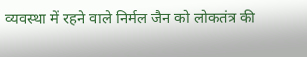व्यवस्था में रहने वाले निर्मल जैन को लोकतंत्र की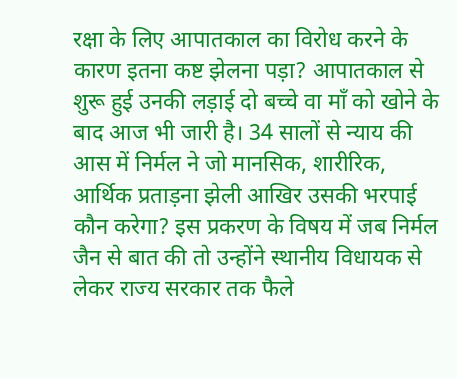रक्षा के लिए आपातकाल का विरोध करने के कारण इतना कष्ट झेलना पड़ा? आपातकाल से शुरू हुई उनकी लड़ाई दो बच्चे वा माँ को खोने के बाद आज भी जारी है। 34 सालों से न्याय की आस में निर्मल ने जो मानसिक, शारीरिक, आर्थिक प्रताड़ना झेली आखिर उसकी भरपाई कौन करेगा? इस प्रकरण के विषय में जब निर्मल जैन से बात की तो उन्होंने स्थानीय विधायक से लेकर राज्य सरकार तक फैले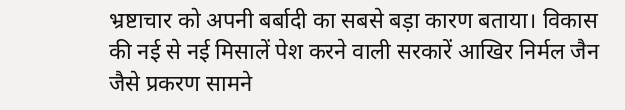भ्रष्टाचार को अपनी बर्बादी का सबसे बड़ा कारण बताया। विकास की नई से नई मिसालें पेश करने वाली सरकारें आखिर निर्मल जैन जैसे प्रकरण सामने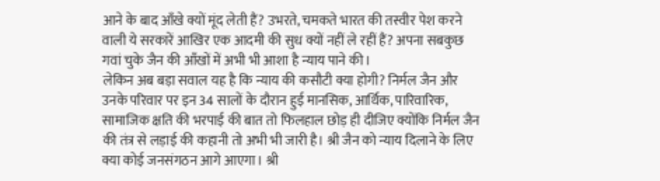आने के बाद आँखे क्यों मूंद लेती हैं? उभरते, चमकते भारत की तस्वीर पेश करने वाली ये सरकारें आखिर एक आदमी की सुध क्यों नहीं ले रहीं हैं? अपना सबकुछ गवां चुके जैन की आँखों में अभी भी आशा है न्याय पाने की।
लेकिन अब बड़ा सवाल यह है कि न्याय की कसौटी क्या होगी? निर्मल जैन और उनके परिवार पर इन 34 सालों के दौरान हुई मानसिक, आर्थिक, पारिवारिक, सामाजिक क्षति की भरपाई की बात तो फिलहाल छोड़ ही दीजिए क्योंकि निर्मल जैन की तंत्र से लड़ाई की कहानी तो अभी भी जारी है। श्री जैन को न्याय दिलाने के लिए क्या कोई जनसंगठन आगे आएगा। श्री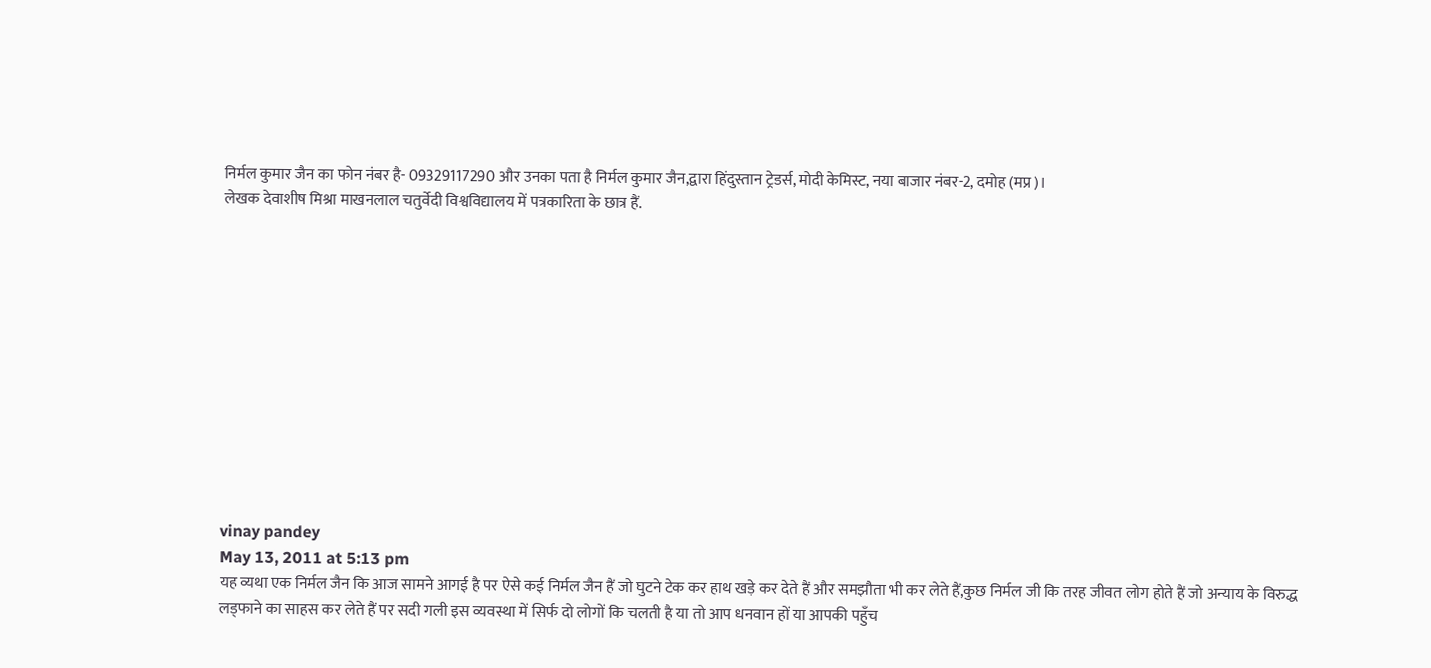निर्मल कुमार जैन का फोन नंबर है- 09329117290 और उनका पता है निर्मल कुमार जैन,द्वारा हिंदुस्तान ट्रेडर्स, मोदी केमिस्ट, नया बाजार नंबर-2, दमोह (मप्र)।
लेखक देवाशीष मिश्रा माखनलाल चतुर्वेदी विश्वविद्यालय में पत्रकारिता के छात्र हैं.












vinay pandey
May 13, 2011 at 5:13 pm
यह व्यथा एक निर्मल जैन कि आज सामने आगई है पर ऐसे कई निर्मल जैन हैं जो घुटने टेक कर हाथ खड़े कर देते हैं और समझौता भी कर लेते हैं,कुछ निर्मल जी कि तरह जीवत लोग होते हैं जो अन्याय के विरुद्ध लड्फाने का साहस कर लेते हैं पर सदी गली इस व्यवस्था में सिर्फ दो लोगों कि चलती है या तो आप धनवान हों या आपकी पहुँच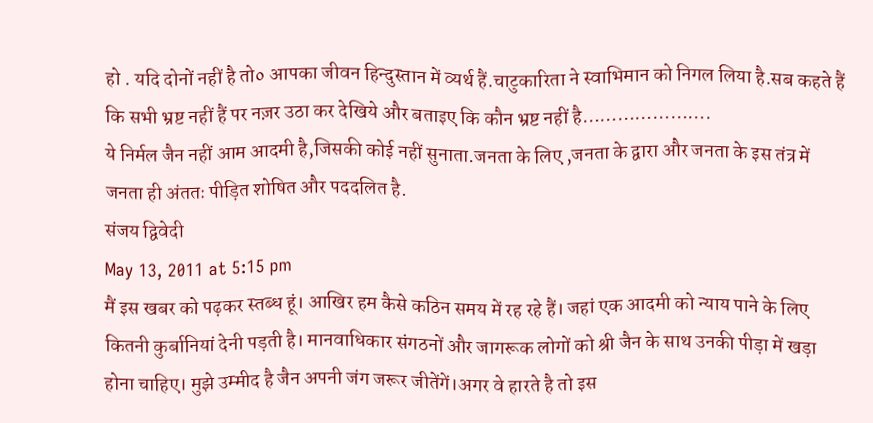हो . यदि दोनों नहीं है तो० आपका जीवन हिन्दुस्तान में व्यर्थ हैं.चाटुकारिता ने स्वाभिमान को निगल लिया है.सब कहते हैं कि सभी भ्रष्ट नहीं हैं पर नज़र उठा कर देखिये और बताइए कि कौन भ्रष्ट नहीं है………………….
ये निर्मल जैन नहीं आम आदमी है,जिसकी कोई नहीं सुनाता.जनता के लिए ,जनता के द्वारा और जनता के इस तंत्र में जनता ही अंततः पीड़ित शोषित और पददलित है.
संजय द्विवेदी
May 13, 2011 at 5:15 pm
मैं इस खबर को पढ़कर स्तब्ध हूं। आखिर हम कैसे कठिन समय में रह रहे हैं। जहां एक आदमी को न्याय पाने के लिए कितनी कुर्बानियां देनी पड़ती है। मानवाधिकार संगठनों और जागरूक लोगों को श्री जैन के साथ उनकी पीड़ा में खड़ा होना चाहिए। मुझे उम्मीद है जैन अपनी जंग जरूर जीतेंगें।अगर वे हारते है तो इस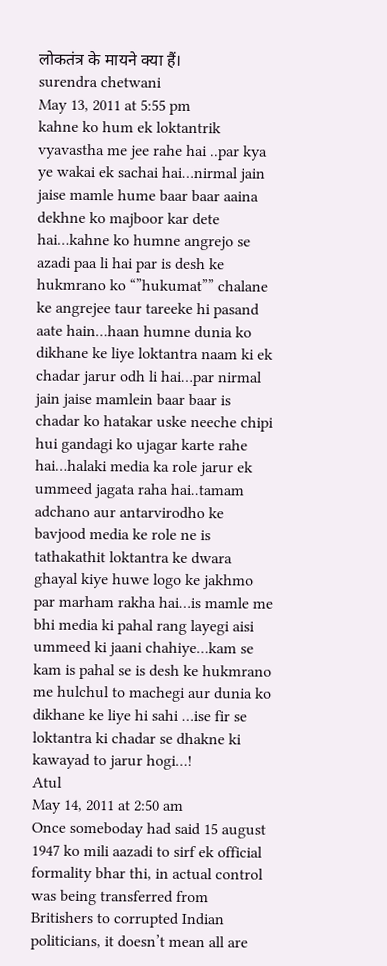लोकतंत्र के मायने क्या हैं।
surendra chetwani
May 13, 2011 at 5:55 pm
kahne ko hum ek loktantrik vyavastha me jee rahe hai ..par kya ye wakai ek sachai hai…nirmal jain jaise mamle hume baar baar aaina dekhne ko majboor kar dete hai…kahne ko humne angrejo se azadi paa li hai par is desh ke hukmrano ko “”hukumat”” chalane ke angrejee taur tareeke hi pasand aate hain…haan humne dunia ko dikhane ke liye loktantra naam ki ek chadar jarur odh li hai…par nirmal jain jaise mamlein baar baar is chadar ko hatakar uske neeche chipi hui gandagi ko ujagar karte rahe hai…halaki media ka role jarur ek ummeed jagata raha hai..tamam adchano aur antarvirodho ke bavjood media ke role ne is tathakathit loktantra ke dwara ghayal kiye huwe logo ke jakhmo par marham rakha hai…is mamle me bhi media ki pahal rang layegi aisi ummeed ki jaani chahiye…kam se kam is pahal se is desh ke hukmrano me hulchul to machegi aur dunia ko dikhane ke liye hi sahi …ise fir se loktantra ki chadar se dhakne ki kawayad to jarur hogi…!
Atul
May 14, 2011 at 2:50 am
Once someboday had said 15 august 1947 ko mili aazadi to sirf ek official formality bhar thi, in actual control was being transferred from Britishers to corrupted Indian politicians, it doesn’t mean all are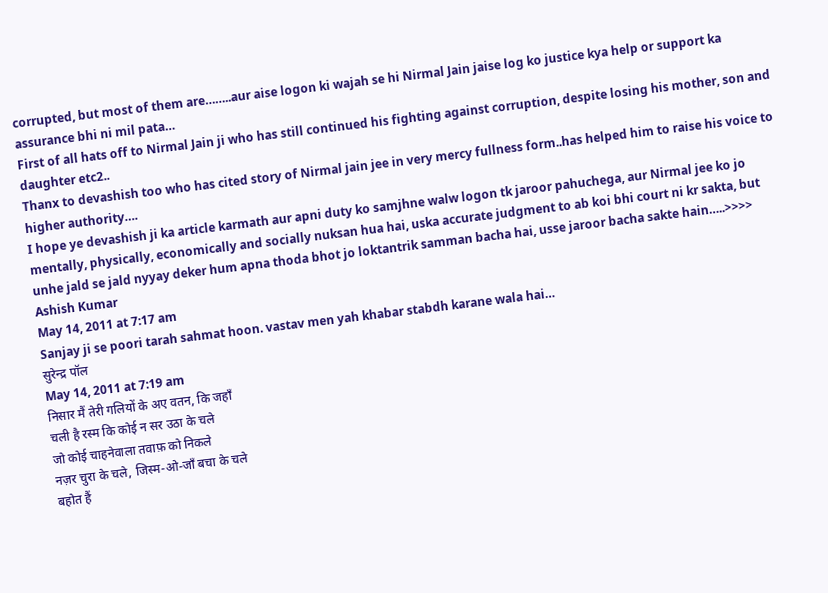corrupted, but most of them are……..aur aise logon ki wajah se hi Nirmal Jain jaise log ko justice kya help or support ka assurance bhi ni mil pata…
First of all hats off to Nirmal Jain ji who has still continued his fighting against corruption, despite losing his mother, son and daughter etc2..
Thanx to devashish too who has cited story of Nirmal jain jee in very mercy fullness form..has helped him to raise his voice to higher authority….
I hope ye devashish ji ka article karmath aur apni duty ko samjhne walw logon tk jaroor pahuchega, aur Nirmal jee ko jo mentally, physically, economically and socially nuksan hua hai, uska accurate judgment to ab koi bhi court ni kr sakta, but unhe jald se jald nyyay deker hum apna thoda bhot jo loktantrik samman bacha hai, usse jaroor bacha sakte hain…..>>>>
Ashish Kumar
May 14, 2011 at 7:17 am
Sanjay ji se poori tarah sahmat hoon. vastav men yah khabar stabdh karane wala hai…
सुरेन्द्र पॉल
May 14, 2011 at 7:19 am
निसार मैं तेरी गलियों के अए वतन, कि जहाँ
चली है रस्म कि कोई न सर उठा के चले
जो कोई चाहनेवाला तवाफ़ को निकले
नज़र चुरा के चले, जिस्म-ओ-जाँ बचा के चले
बहोत हैं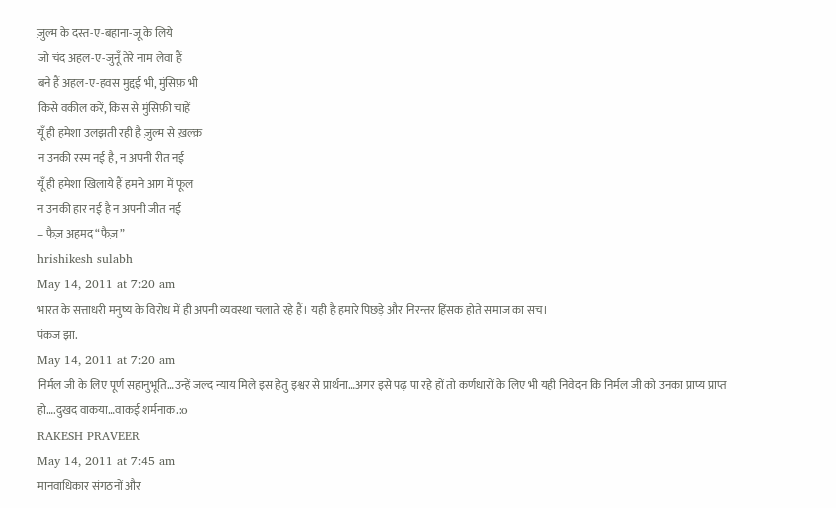ज़ुल्म के दस्त-ए-बहाना-जू के लिये
जो चंद अहल-ए-जुनूँ तेरे नाम लेवा हैं
बने हैं अहल-ए-हवस मुद्दई भी, मुंसिफ़ भी
किसे वकील करें, किस से मुंसिफ़ी चाहें
यूँ ही हमेशा उलझती रही है ज़ुल्म से ख़ल्क़
न उनकी रस्म नई है, न अपनी रीत नई
यूँ ही हमेशा खिलाये हैं हमने आग में फूल
न उनकी हार नई है न अपनी जीत नई
– फैज़ अहमद “फैज़”
hrishikesh sulabh
May 14, 2011 at 7:20 am
भारत के सत्ताधरी मनुष्य के विरोध में ही अपनी व्यवस्था चलाते रहे हैं। यही है हमारे पिछड़े और निरन्तर हिंसक होते समाज का सच।
पंकज झा.
May 14, 2011 at 7:20 am
निर्मल जी के लिए पूर्ण सहानुभूति…उन्हें जल्द न्याय मिले इस हेतु इश्वर से प्रार्थना…अगर इसे पढ़ पा रहे हों तो कर्णधारों के लिए भी यही निवेदन कि निर्मल जी को उनका प्राप्य प्राप्त हो….दुखद वाकया…वाकई शर्मनाक.:o
RAKESH PRAVEER
May 14, 2011 at 7:45 am
मानवाधिकार संगठनों और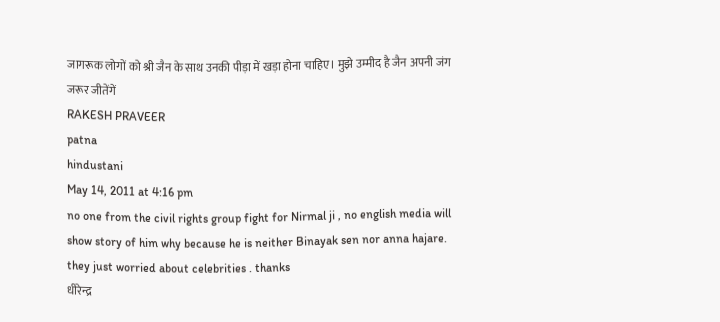जागरूक लोगों को श्री जैन के साथ उनकी पीड़ा में खड़ा होना चाहिए। मुझे उम्मीद है जैन अपनी जंग जरूर जीतेंगें
RAKESH PRAVEER
patna
hindustani
May 14, 2011 at 4:16 pm
no one from the civil rights group fight for Nirmal ji , no english media will show story of him why because he is neither Binayak sen nor anna hajare. they just worried about celebrities . thanks
धीरेन्द्र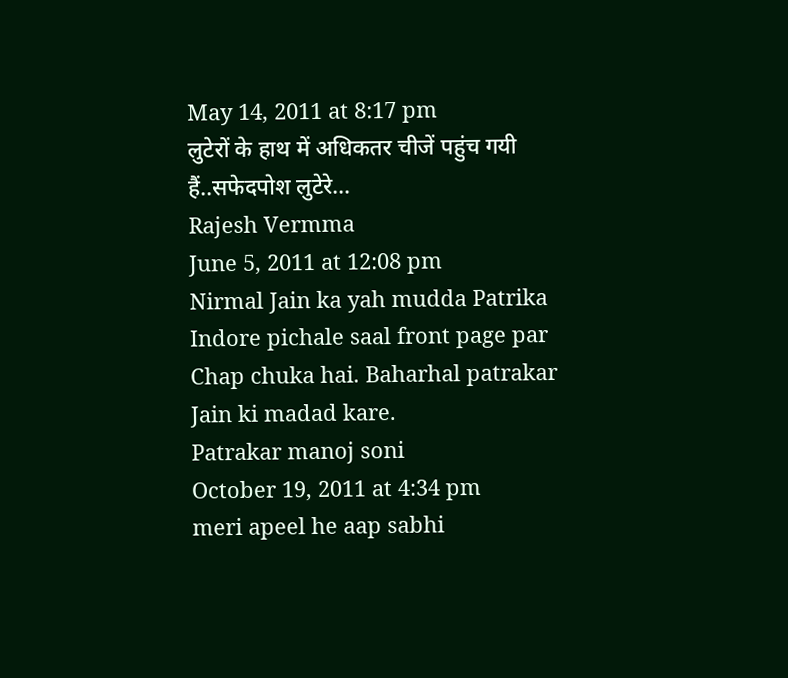May 14, 2011 at 8:17 pm
लुटेरों के हाथ में अधिकतर चीजें पहुंच गयी हैं..सफेदपोश लुटेरे…
Rajesh Vermma
June 5, 2011 at 12:08 pm
Nirmal Jain ka yah mudda Patrika Indore pichale saal front page par Chap chuka hai. Baharhal patrakar Jain ki madad kare.
Patrakar manoj soni
October 19, 2011 at 4:34 pm
meri apeel he aap sabhi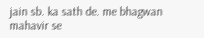jain sb. ka sath de. me bhagwan mahavir se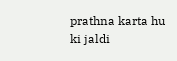prathna karta hu ki jaldi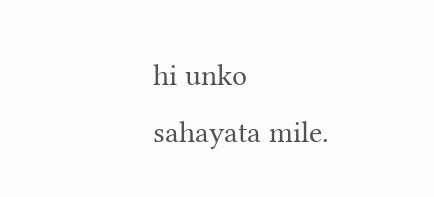hi unko sahayata mile.